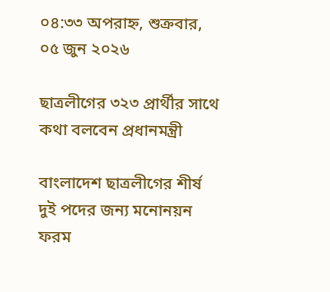০৪:৩৩ অপরাহ্ন, শুক্রবার, ০৫ জুন ২০২৬

ছাত্রলীগের ৩২৩ প্রার্থীর সাথে কথা বলবেন প্রধানমন্ত্রী

বাংলাদেশ ছাত্রলীগের শীর্ষ দুই পদের জন্য মনোনয়ন ফরম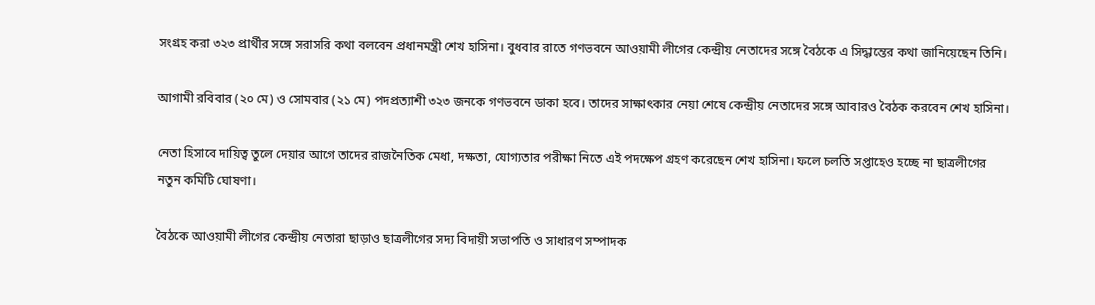সংগ্রহ করা ৩২৩ প্রার্থীর সঙ্গে সরাসরি কথা বলবেন প্রধানমন্ত্রী শেখ হাসিনা। বুধবার রাতে গণভবনে আওয়ামী লীগের কেন্দ্রীয় নেতাদের সঙ্গে বৈঠকে এ সিদ্ধান্তের কথা জানিয়েছেন তিনি।

আগামী রবিবার (২০ মে) ও সোমবার (২১ মে) পদপ্রত্যাশী ৩২৩ জনকে গণভবনে ডাকা হবে। তাদের সাক্ষাৎকার নেয়া শেষে কেন্দ্রীয় নেতাদের সঙ্গে আবারও বৈঠক করবেন শেখ হাসিনা।

নেতা হিসাবে দায়িত্ব তুলে দেয়ার আগে তাদের রাজনৈতিক মেধা, দক্ষতা, যোগ্যতার পরীক্ষা নিতে এই পদক্ষেপ গ্রহণ করেছেন শেখ হাসিনা। ফলে চলতি সপ্তাহেও হচ্ছে না ছাত্রলীগের নতুন কমিটি ঘোষণা।

বৈঠকে আওয়ামী লীগের কেন্দ্রীয় নেতারা ছাড়াও ছাত্রলীগের সদ্য বিদায়ী সভাপতি ও সাধারণ সম্পাদক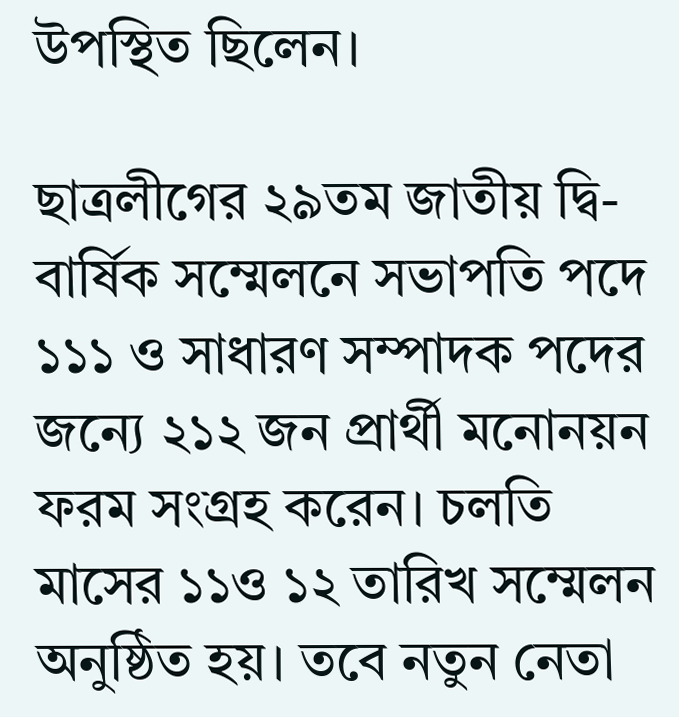উপস্থিত ছিলেন।

ছাত্রলীগের ২৯তম জাতীয় দ্বি-বার্ষিক সম্মেলনে সভাপতি পদে ১১১ ও সাধারণ সম্পাদক পদের জন্যে ২১২ জন প্রার্থী মনোনয়ন ফরম সংগ্রহ করেন। চলতি মাসের ১১ও ১২ তারিখ সম্মেলন অনুষ্ঠিত হয়। তবে নতুন নেতা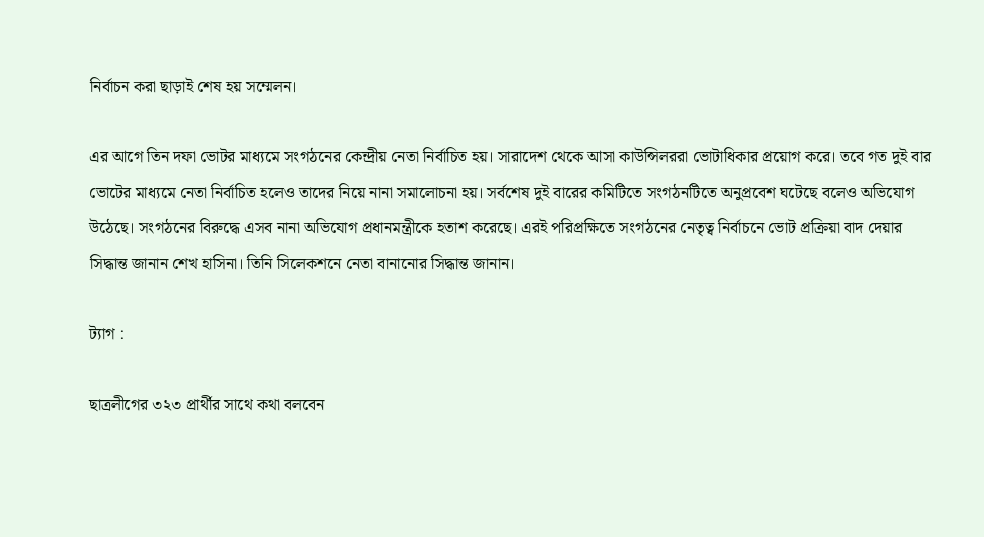নির্বাচন করা ছাড়াই শেষ হয় সম্মেলন।

এর আগে তিন দফা ভোটর মাধ্যমে সংগঠনের কেন্দ্রীয় নেতা নির্বাচিত হয়। সারাদেশ থেকে আসা কাউন্সিলররা ভোটাধিকার প্রয়োগ করে। তবে গত দুই বার ভোটের মাধ্যমে নেতা নির্বাচিত হলেও তাদের নিয়ে নানা সমালোচনা হয়। সর্বশেষ দুই বারের কমিটিতে সংগঠনটিতে অনুপ্রবেশ ঘটেছে বলেও অভিযোগ উঠেছে। সংগঠনের বিরুদ্ধে এসব নানা অভিযোগ প্রধানমন্ত্রীকে হতাশ করেছে। এরই পরিপ্রক্ষিতে সংগঠনের নেতৃত্ব নির্বাচনে ভোট প্রক্রিয়া বাদ দেয়ার সিদ্ধান্ত জানান শেখ হাসিনা। তিনি সিলেকশনে নেতা বানানোর সিদ্ধান্ত জানান।

ট্যাগ :

ছাত্রলীগের ৩২৩ প্রার্থীর সাথে কথা বলবেন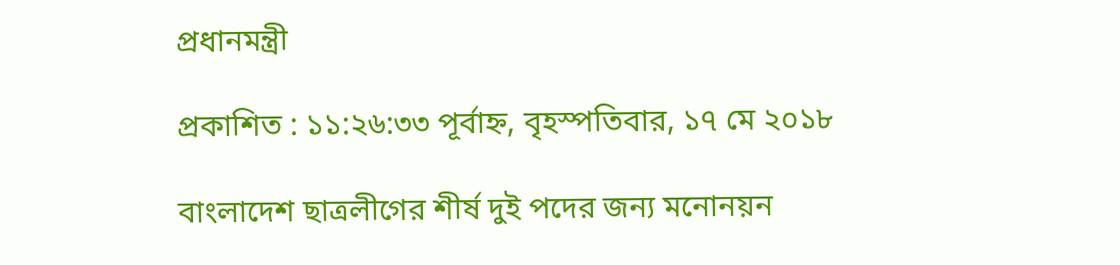প্রধানমন্ত্রী

প্রকাশিত : ১১:২৬:৩৩ পূর্বাহ্ন, বৃহস্পতিবার, ১৭ মে ২০১৮

বাংলাদেশ ছাত্রলীগের শীর্ষ দুই পদের জন্য মনোনয়ন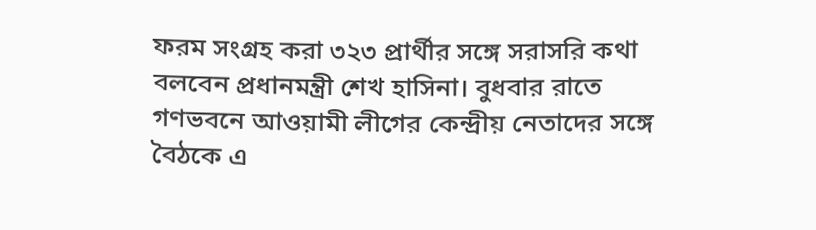ফরম সংগ্রহ করা ৩২৩ প্রার্থীর সঙ্গে সরাসরি কথা বলবেন প্রধানমন্ত্রী শেখ হাসিনা। বুধবার রাতে গণভবনে আওয়ামী লীগের কেন্দ্রীয় নেতাদের সঙ্গে বৈঠকে এ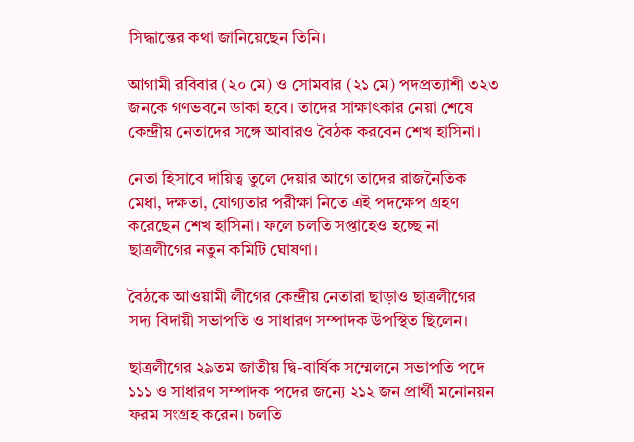সিদ্ধান্তের কথা জানিয়েছেন তিনি।

আগামী রবিবার (২০ মে) ও সোমবার (২১ মে) পদপ্রত্যাশী ৩২৩ জনকে গণভবনে ডাকা হবে। তাদের সাক্ষাৎকার নেয়া শেষে কেন্দ্রীয় নেতাদের সঙ্গে আবারও বৈঠক করবেন শেখ হাসিনা।

নেতা হিসাবে দায়িত্ব তুলে দেয়ার আগে তাদের রাজনৈতিক মেধা, দক্ষতা, যোগ্যতার পরীক্ষা নিতে এই পদক্ষেপ গ্রহণ করেছেন শেখ হাসিনা। ফলে চলতি সপ্তাহেও হচ্ছে না ছাত্রলীগের নতুন কমিটি ঘোষণা।

বৈঠকে আওয়ামী লীগের কেন্দ্রীয় নেতারা ছাড়াও ছাত্রলীগের সদ্য বিদায়ী সভাপতি ও সাধারণ সম্পাদক উপস্থিত ছিলেন।

ছাত্রলীগের ২৯তম জাতীয় দ্বি-বার্ষিক সম্মেলনে সভাপতি পদে ১১১ ও সাধারণ সম্পাদক পদের জন্যে ২১২ জন প্রার্থী মনোনয়ন ফরম সংগ্রহ করেন। চলতি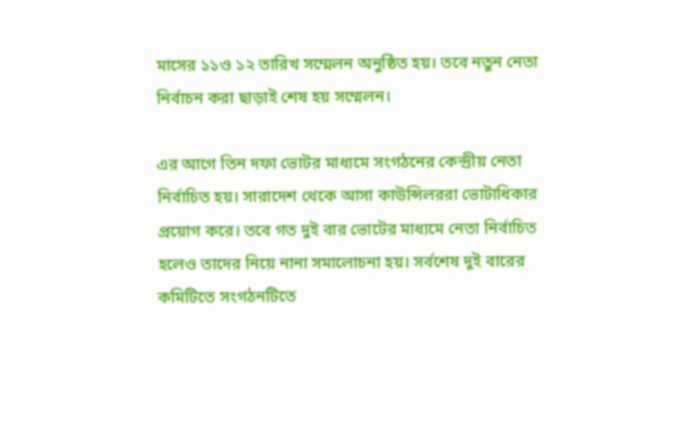মাসের ১১ও ১২ তারিখ সম্মেলন অনুষ্ঠিত হয়। তবে নতুন নেতা নির্বাচন করা ছাড়াই শেষ হয় সম্মেলন।

এর আগে তিন দফা ভোটর মাধ্যমে সংগঠনের কেন্দ্রীয় নেতা নির্বাচিত হয়। সারাদেশ থেকে আসা কাউন্সিলররা ভোটাধিকার প্রয়োগ করে। তবে গত দুই বার ভোটের মাধ্যমে নেতা নির্বাচিত হলেও তাদের নিয়ে নানা সমালোচনা হয়। সর্বশেষ দুই বারের কমিটিতে সংগঠনটিতে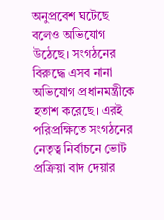অনুপ্রবেশ ঘটেছে বলেও অভিযোগ উঠেছে। সংগঠনের বিরুদ্ধে এসব নানা অভিযোগ প্রধানমন্ত্রীকে হতাশ করেছে। এরই পরিপ্রক্ষিতে সংগঠনের নেতৃত্ব নির্বাচনে ভোট প্রক্রিয়া বাদ দেয়ার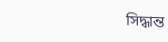সিদ্ধান্ত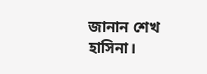জানান শেখ হাসিনা।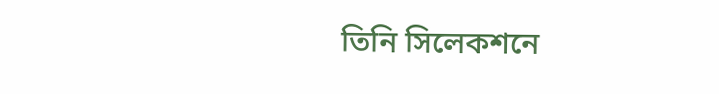তিনি সিলেকশনে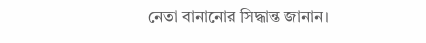নেতা বানানোর সিদ্ধান্ত জানান।